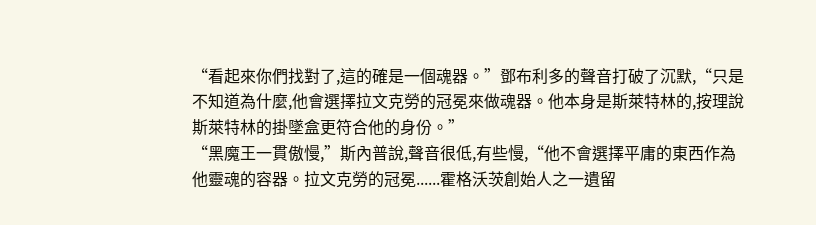“看起來你們找對了,這的確是一個魂器。”鄧布利多的聲音打破了沉默,“只是不知道為什麼,他會選擇拉文克勞的冠冕來做魂器。他本身是斯萊特林的,按理說斯萊特林的掛墜盒更符合他的身份。”
“黑魔王一貫傲慢,”斯內普說,聲音很低,有些慢,“他不會選擇平庸的東西作為他靈魂的容器。拉文克勞的冠冕......霍格沃茨創始人之一遺留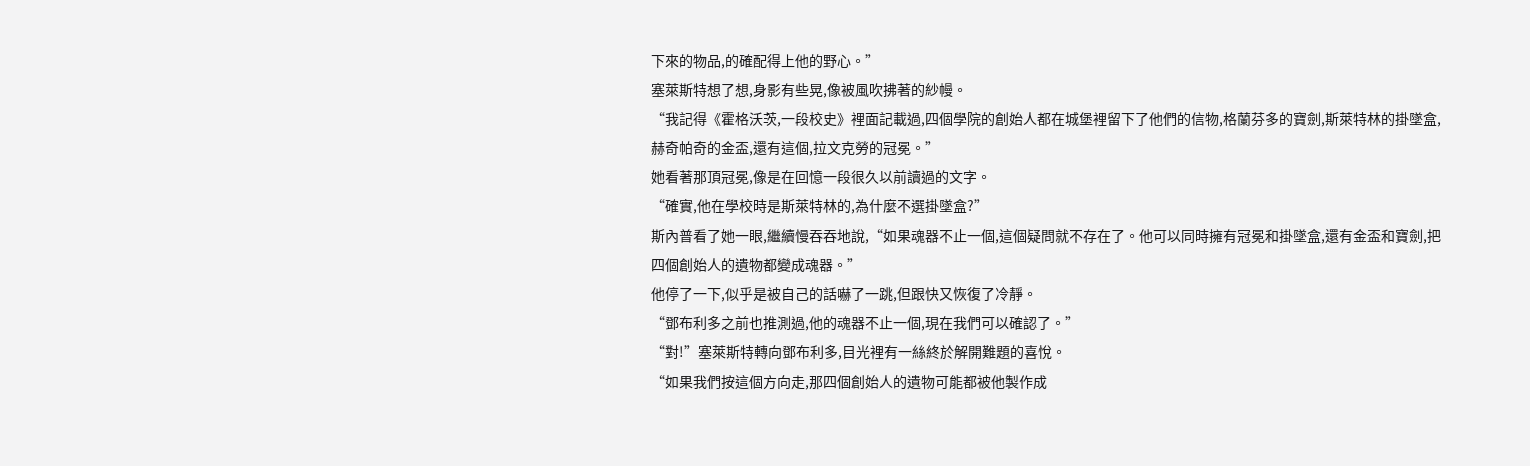下來的物品,的確配得上他的野心。”
塞萊斯特想了想,身影有些晃,像被風吹拂著的紗幔。
“我記得《霍格沃茨,一段校史》裡面記載過,四個學院的創始人都在城堡裡留下了他們的信物,格蘭芬多的寶劍,斯萊特林的掛墜盒,赫奇帕奇的金盃,還有這個,拉文克勞的冠冕。”
她看著那頂冠冕,像是在回憶一段很久以前讀過的文字。
“確實,他在學校時是斯萊特林的,為什麼不選掛墜盒?”
斯內普看了她一眼,繼續慢吞吞地說,“如果魂器不止一個,這個疑問就不存在了。他可以同時擁有冠冕和掛墜盒,還有金盃和寶劍,把四個創始人的遺物都變成魂器。”
他停了一下,似乎是被自己的話嚇了一跳,但跟快又恢復了冷靜。
“鄧布利多之前也推測過,他的魂器不止一個,現在我們可以確認了。”
“對!”塞萊斯特轉向鄧布利多,目光裡有一絲終於解開難題的喜悅。
“如果我們按這個方向走,那四個創始人的遺物可能都被他製作成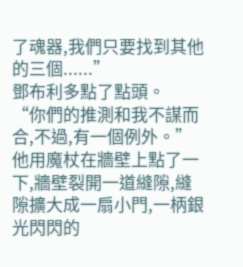了魂器,我們只要找到其他的三個......”
鄧布利多點了點頭。
“你們的推測和我不謀而合,不過,有一個例外。”
他用魔杖在牆壁上點了一下,牆壁裂開一道縫隙,縫隙擴大成一扇小門,一柄銀光閃閃的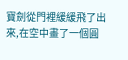寶劍從門裡緩緩飛了出來,在空中畫了一個圓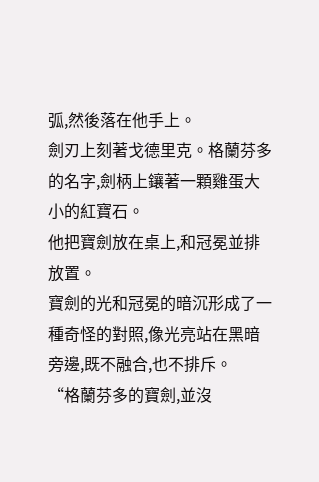弧,然後落在他手上。
劍刃上刻著戈德里克。格蘭芬多的名字,劍柄上鑲著一顆雞蛋大小的紅寶石。
他把寶劍放在桌上,和冠冕並排放置。
寶劍的光和冠冕的暗沉形成了一種奇怪的對照,像光亮站在黑暗旁邊,既不融合,也不排斥。
“格蘭芬多的寶劍,並沒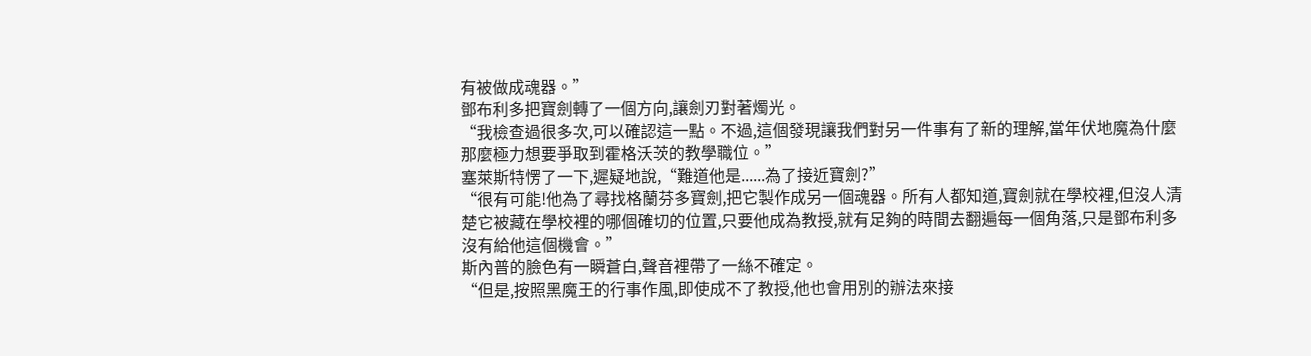有被做成魂器。”
鄧布利多把寶劍轉了一個方向,讓劍刃對著燭光。
“我檢查過很多次,可以確認這一點。不過,這個發現讓我們對另一件事有了新的理解,當年伏地魔為什麼那麼極力想要爭取到霍格沃茨的教學職位。”
塞萊斯特愣了一下,遲疑地說,“難道他是......為了接近寶劍?”
“很有可能!他為了尋找格蘭芬多寶劍,把它製作成另一個魂器。所有人都知道,寶劍就在學校裡,但沒人清楚它被藏在學校裡的哪個確切的位置,只要他成為教授,就有足夠的時間去翻遍每一個角落,只是鄧布利多沒有給他這個機會。”
斯內普的臉色有一瞬蒼白,聲音裡帶了一絲不確定。
“但是,按照黑魔王的行事作風,即使成不了教授,他也會用別的辦法來接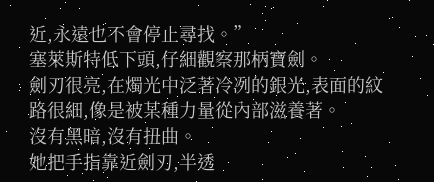近,永遠也不會停止尋找。”
塞萊斯特低下頭,仔細觀察那柄寶劍。
劍刃很亮,在燭光中泛著冷冽的銀光,表面的紋路很細,像是被某種力量從內部滋養著。
沒有黑暗,沒有扭曲。
她把手指靠近劍刃,半透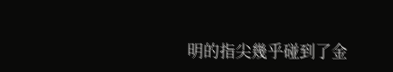明的指尖幾乎碰到了金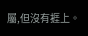屬,但沒有捱上。